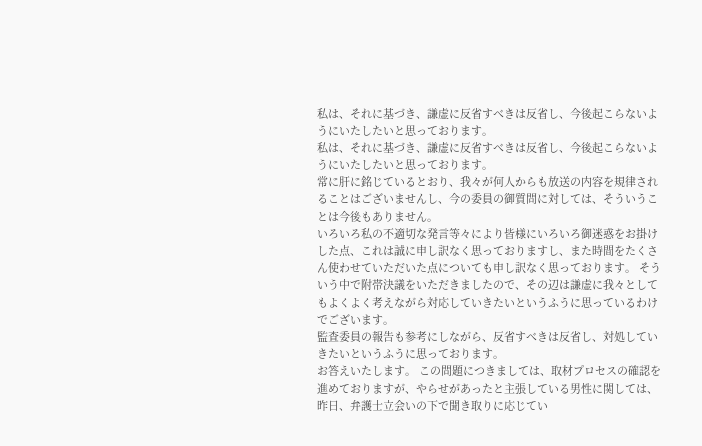私は、それに基づき、謙虚に反省すべきは反省し、今後起こらないようにいたしたいと思っております。
私は、それに基づき、謙虚に反省すべきは反省し、今後起こらないようにいたしたいと思っております。
常に肝に銘じているとおり、我々が何人からも放送の内容を規律されることはございませんし、今の委員の御質問に対しては、そういうことは今後もありません。
いろいろ私の不適切な発言等々により皆様にいろいろ御迷惑をお掛けした点、これは誠に申し訳なく思っておりますし、また時間をたくさん使わせていただいた点についても申し訳なく思っております。 そういう中で附帯決議をいただきましたので、その辺は謙虚に我々としてもよくよく考えながら対応していきたいというふうに思っているわけでございます。
監査委員の報告も参考にしながら、反省すべきは反省し、対処していきたいというふうに思っております。
お答えいたします。 この問題につきましては、取材プロセスの確認を進めておりますが、やらせがあったと主張している男性に関しては、昨日、弁護士立会いの下で聞き取りに応じてい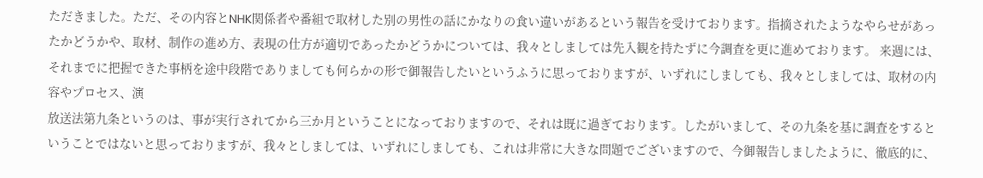ただきました。ただ、その内容とNHK関係者や番組で取材した別の男性の話にかなりの食い違いがあるという報告を受けております。指摘されたようなやらせがあったかどうかや、取材、制作の進め方、表現の仕方が適切であったかどうかについては、我々としましては先入観を持たずに今調査を更に進めております。 来週には、それまでに把握できた事柄を途中段階でありましても何らかの形で御報告したいというふうに思っておりますが、いずれにしましても、我々としましては、取材の内容やプロセス、演
放送法第九条というのは、事が実行されてから三か月ということになっておりますので、それは既に過ぎております。したがいまして、その九条を基に調査をするということではないと思っておりますが、我々としましては、いずれにしましても、これは非常に大きな問題でございますので、今御報告しましたように、徹底的に、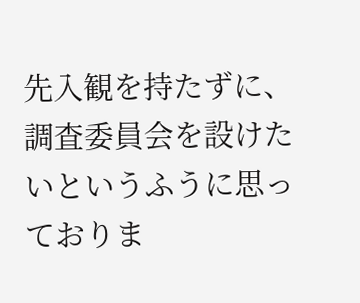先入観を持たずに、調査委員会を設けたいというふうに思っておりま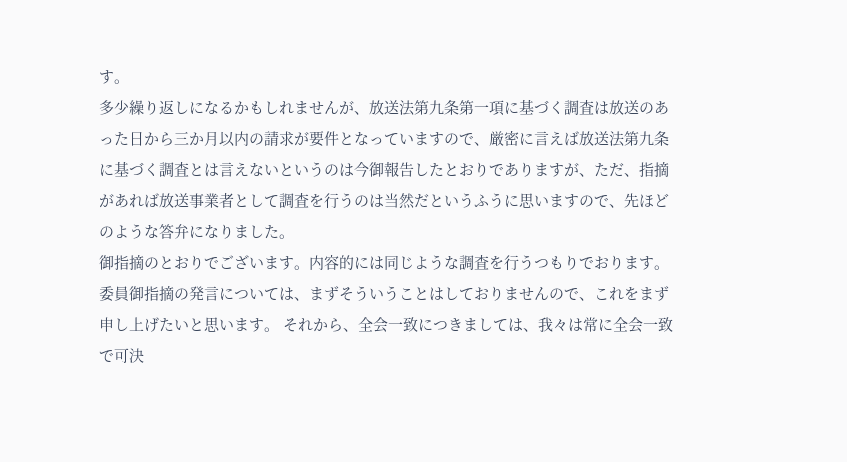す。
多少繰り返しになるかもしれませんが、放送法第九条第一項に基づく調査は放送のあった日から三か月以内の請求が要件となっていますので、厳密に言えば放送法第九条に基づく調査とは言えないというのは今御報告したとおりでありますが、ただ、指摘があれば放送事業者として調査を行うのは当然だというふうに思いますので、先ほどのような答弁になりました。
御指摘のとおりでございます。内容的には同じような調査を行うつもりでおります。
委員御指摘の発言については、まずそういうことはしておりませんので、これをまず申し上げたいと思います。 それから、全会一致につきましては、我々は常に全会一致で可決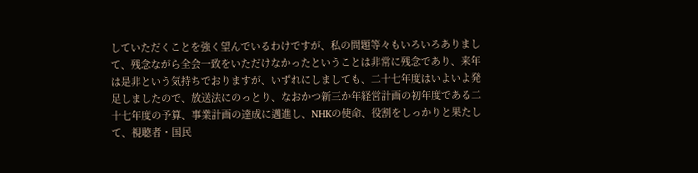していただくことを強く望んでいるわけですが、私の問題等々もいろいろありまして、残念ながら全会一致をいただけなかったということは非常に残念であり、来年は是非という気持ちでおりますが、いずれにしましても、二十七年度はいよいよ発足しましたので、放送法にのっとり、なおかつ新三か年経営計画の初年度である二十七年度の予算、事業計画の達成に邁進し、NHKの使命、役割をしっかりと果たして、視聴者・国民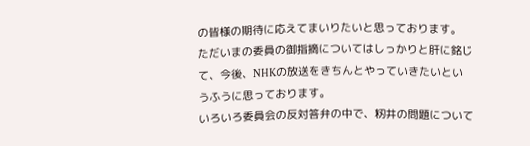の皆様の期待に応えてまいりたいと思っております。
ただいまの委員の御指摘についてはしっかりと肝に銘じて、今後、NHKの放送をきちんとやっていきたいというふうに思っております。
いろいろ委員会の反対答弁の中で、籾井の問題について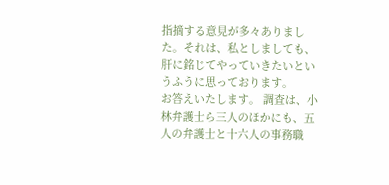指摘する意見が多々ありました。それは、私としましても、肝に銘じてやっていきたいというふうに思っております。
お答えいたします。 調査は、小林弁護士ら三人のほかにも、五人の弁護士と十六人の事務職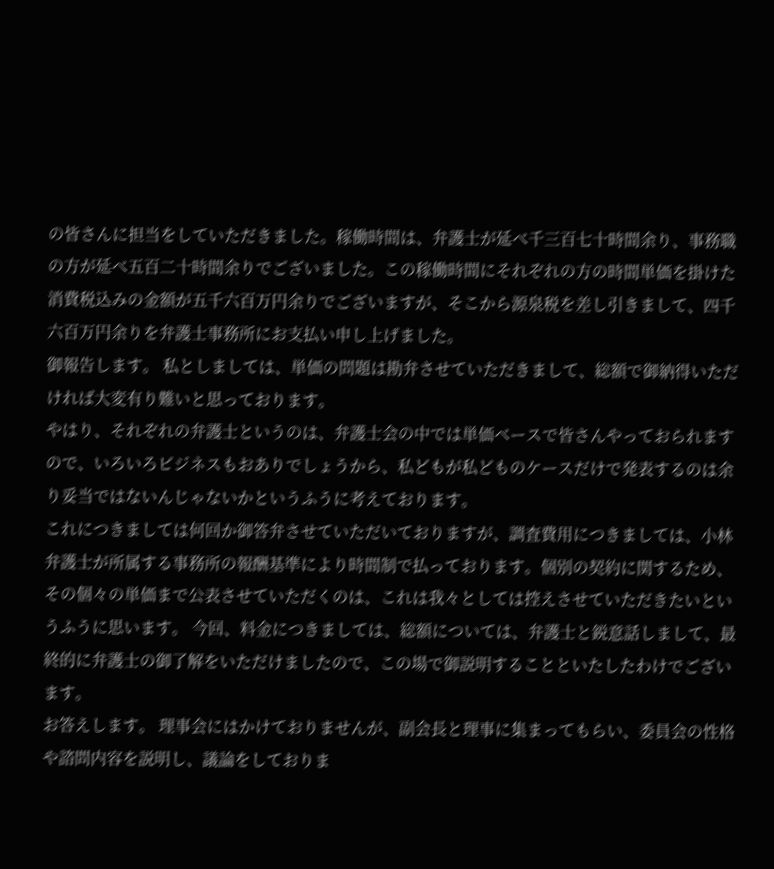の皆さんに担当をしていただきました。稼働時間は、弁護士が延べ千三百七十時間余り、事務職の方が延べ五百二十時間余りでございました。この稼働時間にそれぞれの方の時間単価を掛けた消費税込みの金額が五千六百万円余りでございますが、そこから源泉税を差し引きまして、四千六百万円余りを弁護士事務所にお支払い申し上げました。
御報告します。 私としましては、単価の問題は勘弁させていただきまして、総額で御納得いただければ大変有り難いと思っております。
やはり、それぞれの弁護士というのは、弁護士会の中では単価ベースで皆さんやっておられますので、いろいろビジネスもおありでしょうから、私どもが私どものケースだけで発表するのは余り妥当ではないんじゃないかというふうに考えております。
これにつきましては何回か御答弁させていただいておりますが、調査費用につきましては、小林弁護士が所属する事務所の報酬基準により時間制で払っております。個別の契約に関するため、その個々の単価まで公表させていただくのは、これは我々としては控えさせていただきたいというふうに思います。 今回、料金につきましては、総額については、弁護士と鋭意話しまして、最終的に弁護士の御了解をいただけましたので、この場で御説明することといたしたわけでございます。
お答えします。 理事会にはかけておりませんが、副会長と理事に集まってもらい、委員会の性格や諮問内容を説明し、議論をしておりま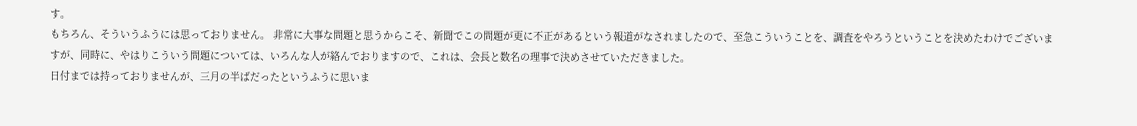す。
もちろん、そういうふうには思っておりません。 非常に大事な問題と思うからこそ、新聞でこの問題が更に不正があるという報道がなされましたので、至急こういうことを、調査をやろうということを決めたわけでございますが、同時に、やはりこういう問題については、いろんな人が絡んでおりますので、これは、会長と数名の理事で決めさせていただきました。
日付までは持っておりませんが、三月の半ばだったというふうに思いま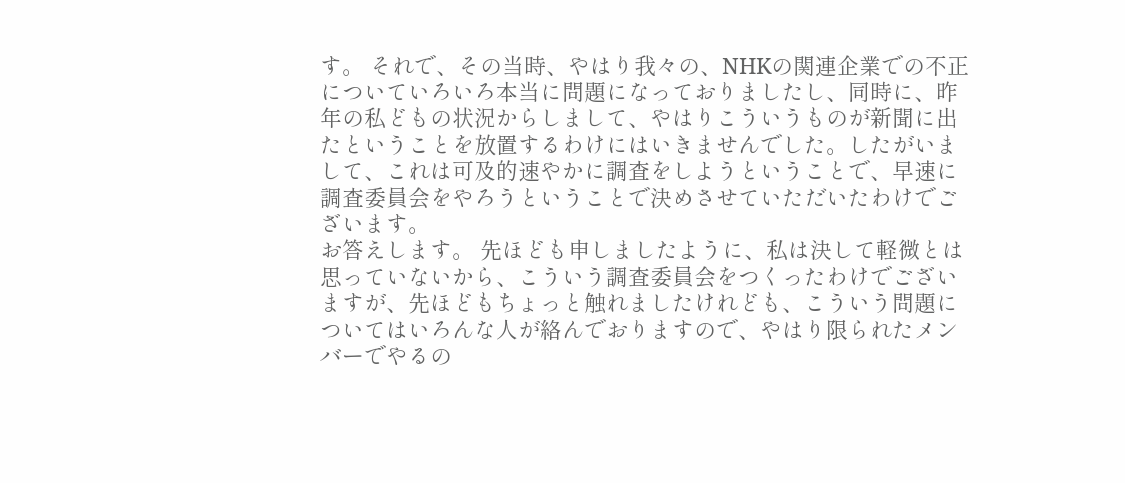す。 それで、その当時、やはり我々の、NHKの関連企業での不正についていろいろ本当に問題になっておりましたし、同時に、昨年の私どもの状況からしまして、やはりこういうものが新聞に出たということを放置するわけにはいきませんでした。したがいまして、これは可及的速やかに調査をしようということで、早速に調査委員会をやろうということで決めさせていただいたわけでございます。
お答えします。 先ほども申しましたように、私は決して軽微とは思っていないから、こういう調査委員会をつくったわけでございますが、先ほどもちょっと触れましたけれども、こういう問題についてはいろんな人が絡んでおりますので、やはり限られたメンバーでやるの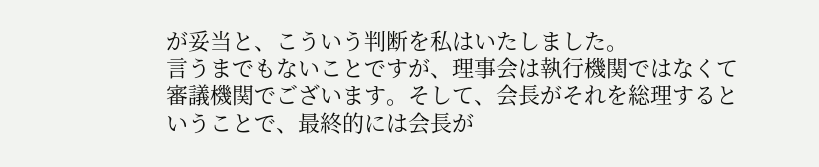が妥当と、こういう判断を私はいたしました。
言うまでもないことですが、理事会は執行機関ではなくて審議機関でございます。そして、会長がそれを総理するということで、最終的には会長が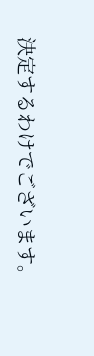決定するわけでございます。